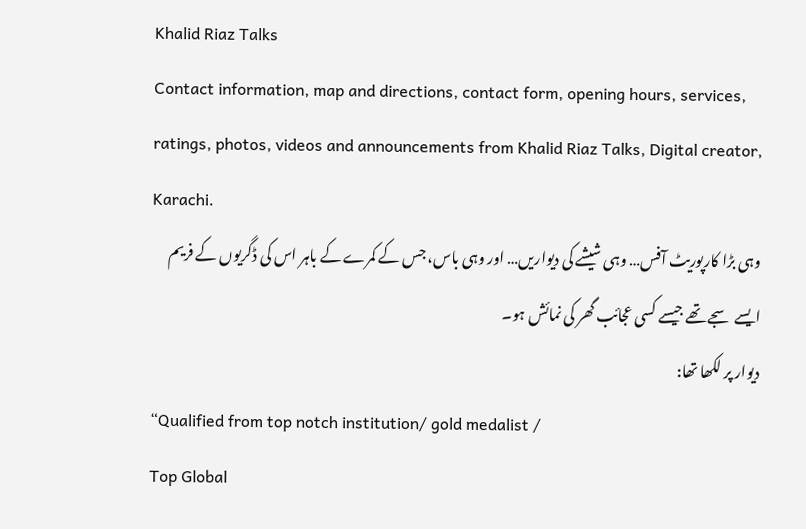Khalid Riaz Talks
Contact information, map and directions, contact form, opening hours, services, ratings, photos, videos and announcements from Khalid Riaz Talks, Digital creator, Karachi.
وہی بڑا کارپوریٹ آفس… وہی شیشے کی دیواریں… اور وہی باس، جس کے کمرے کے باہر اس کی ڈگریوں کے فریم ایسے سجے تھے جیسے کسی عجائب گھر کی نمائش ہو۔
دیوار پر لکھا تھا:
“Qualified from top notch institution/ gold medalist /
Top Global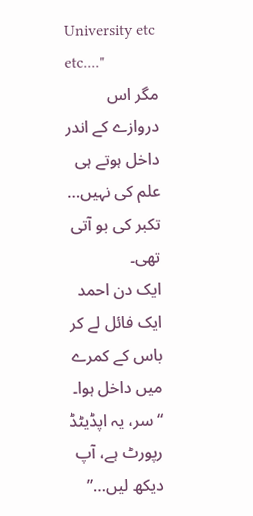University etc etc...."
مگر اس دروازے کے اندر داخل ہوتے ہی علم کی نہیں… تکبر کی بو آتی تھی۔
ایک دن احمد ایک فائل لے کر باس کے کمرے میں داخل ہوا۔
“سر، یہ اپڈیٹڈ رپورٹ ہے، آپ دیکھ لیں…”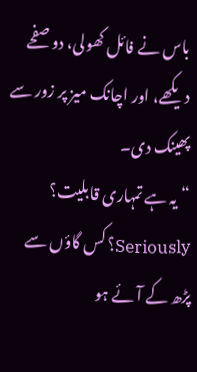باس نے فائل کھولی، دو صفحے دیکھے، اور اچانک میز پر زور سے پھینک دی۔
“یہ ہے تمہاری قابلیت؟ Seriously؟ کس گاؤں سے پڑھ کے آئے ہو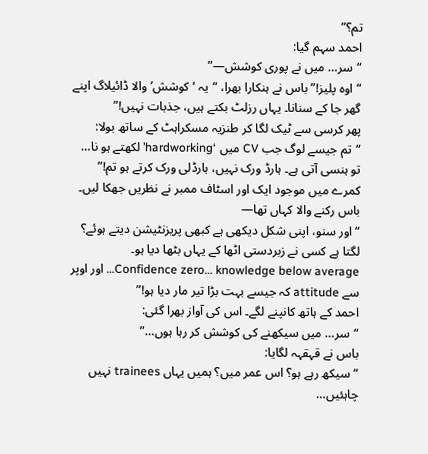تم؟”
احمد سہم گیا:
“سر… میں نے پوری کوشش—”
“اوہ پلیز!” باس نے ہنکارا بھرا، “یہ ‘کوشش’ والا ڈائیلاگ اپنے گھر جا کے سنانا۔ یہاں رزلٹ بکتے ہیں، جذبات نہیں!”
پھر کرسی سے ٹیک لگا کر طنزیہ مسکراہٹ کے ساتھ بولا:
“تم جیسے لوگ جب CV میں ‘hardworking’ لکھتے ہو نا… تو ہنسی آتی ہے۔ ہارڈ ورک نہیں، ہارڈلی ورک کرتے ہو تم!”
کمرے میں موجود ایک اور اسٹاف ممبر نے نظریں جھکا لیں۔
باس رکنے والا کہاں تھا—
“اور سنو، اپنی شکل دیکھی ہے کبھی پریزنٹیشن دیتے ہوئے؟ لگتا ہے کسی نے زبردستی اٹھا کے یہاں بٹھا دیا ہو۔ Confidence zero… knowledge below average… اور اوپر سے attitude کہ جیسے بہت بڑا تیر مار دیا ہو!”
احمد کے ہاتھ کانپنے لگے۔ اس کی آواز بھرا گئی:
“سر… میں سیکھنے کی کوشش کر رہا ہوں…”
باس نے قہقہہ لگایا:
“سیکھ رہے ہو؟ اس عمر میں؟ ہمیں یہاں trainees نہیں چاہئیں…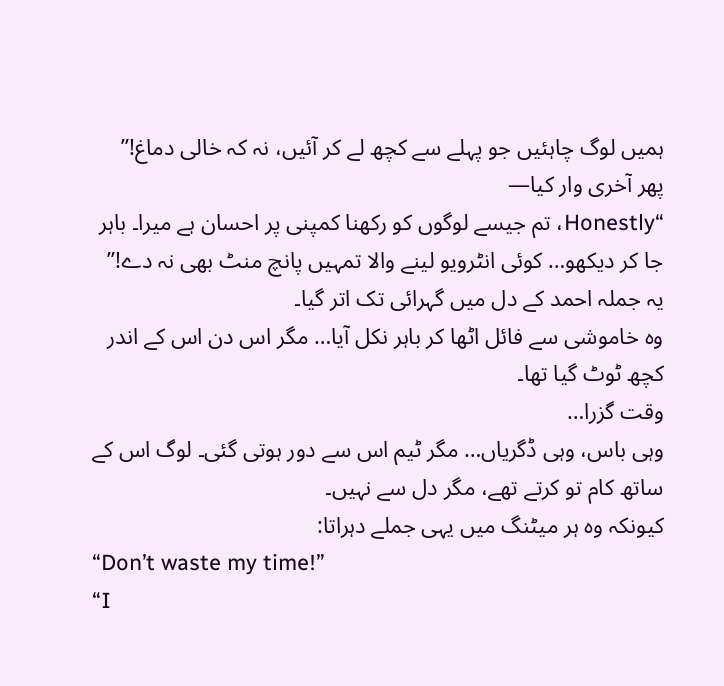ہمیں لوگ چاہئیں جو پہلے سے کچھ لے کر آئیں، نہ کہ خالی دماغ!”
پھر آخری وار کیا—
“Honestly، تم جیسے لوگوں کو رکھنا کمپنی پر احسان ہے میرا۔ باہر جا کر دیکھو… کوئی انٹرویو لینے والا تمہیں پانچ منٹ بھی نہ دے!”
یہ جملہ احمد کے دل میں گہرائی تک اتر گیا۔
وہ خاموشی سے فائل اٹھا کر باہر نکل آیا… مگر اس دن اس کے اندر کچھ ٹوٹ گیا تھا۔
وقت گزرا…
وہی باس، وہی ڈگریاں… مگر ٹیم اس سے دور ہوتی گئی۔ لوگ اس کے ساتھ کام تو کرتے تھے، مگر دل سے نہیں۔
کیونکہ وہ ہر میٹنگ میں یہی جملے دہراتا:
“Don’t waste my time!”
“I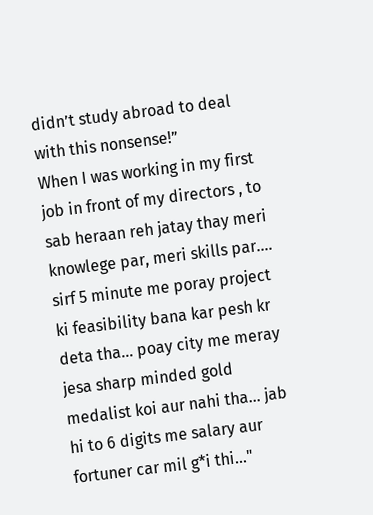didn’t study abroad to deal with this nonsense!”
When I was working in my first job in front of my directors , to sab heraan reh jatay thay meri knowlege par, meri skills par.... sirf 5 minute me poray project ki feasibility bana kar pesh kr deta tha... poay city me meray jesa sharp minded gold medalist koi aur nahi tha... jab hi to 6 digits me salary aur fortuner car mil g*i thi..."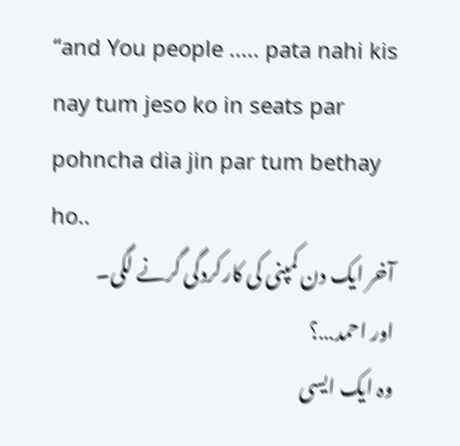“and You people ..... pata nahi kis nay tum jeso ko in seats par pohncha dia jin par tum bethay ho..
آخر ایک دن کمپنی کی کارکردگی گرنے لگی۔
اور احمد…؟
وہ ایک ایسی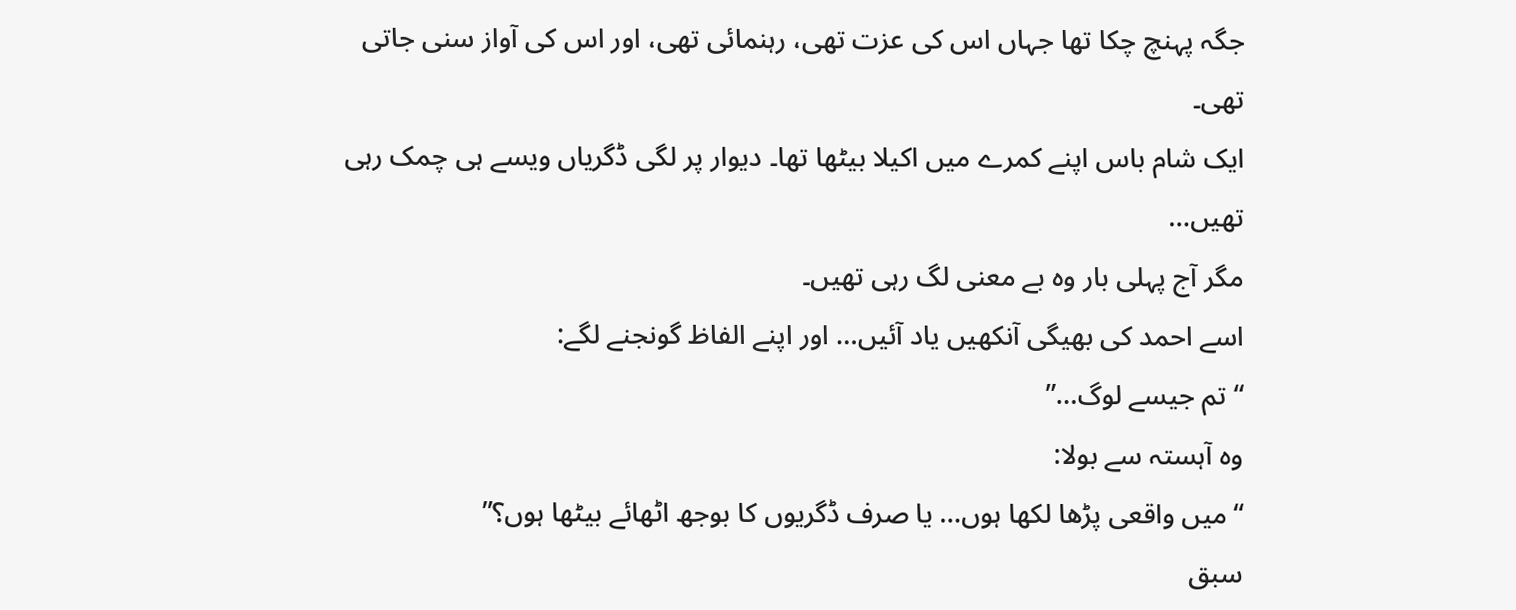جگہ پہنچ چکا تھا جہاں اس کی عزت تھی، رہنمائی تھی، اور اس کی آواز سنی جاتی تھی۔
ایک شام باس اپنے کمرے میں اکیلا بیٹھا تھا۔ دیوار پر لگی ڈگریاں ویسے ہی چمک رہی تھیں…
مگر آج پہلی بار وہ بے معنی لگ رہی تھیں۔
اسے احمد کی بھیگی آنکھیں یاد آئیں… اور اپنے الفاظ گونجنے لگے:
“تم جیسے لوگ…”
وہ آہستہ سے بولا:
“میں واقعی پڑھا لکھا ہوں… یا صرف ڈگریوں کا بوجھ اٹھائے بیٹھا ہوں؟”
سبق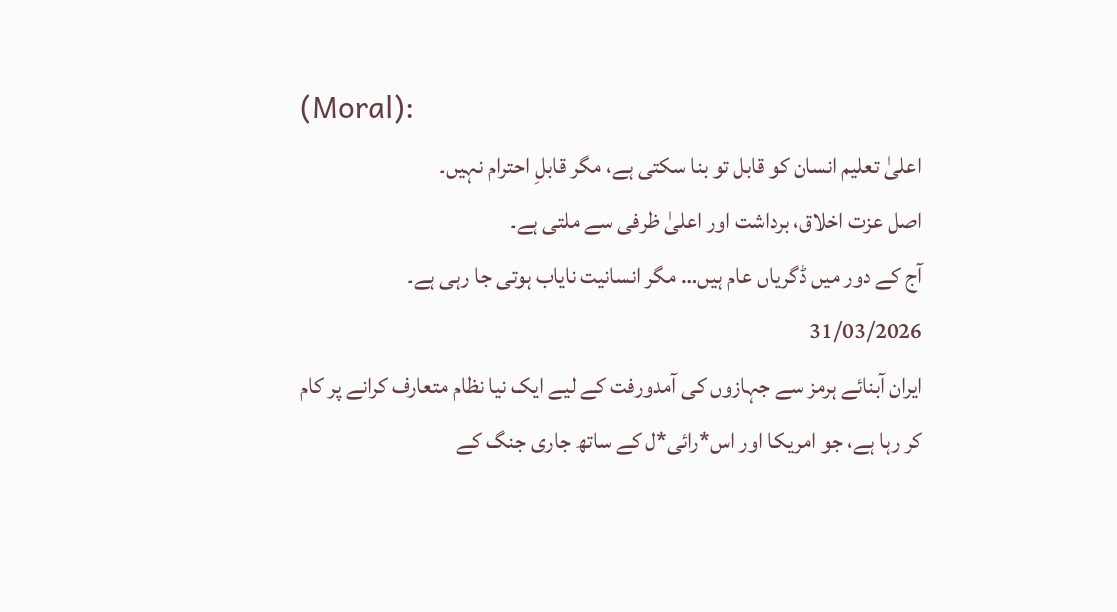(Moral):
اعلیٰ تعلیم انسان کو قابل تو بنا سکتی ہے، مگر قابلِ احترام نہیں۔
اصل عزت اخلاق، برداشت اور اعلیٰ ظرفی سے ملتی ہے۔
آج کے دور میں ڈگریاں عام ہیں… مگر انسانیت نایاب ہوتی جا رہی ہے۔
31/03/2026
ایران آبنائے ہرمز سے جہازوں کی آمدورفت کے لیے ایک نیا نظام متعارف کرانے پر کام کر رہا ہے، جو امریکا اور اس*رائی*ل کے ساتھ جاری جنگ کے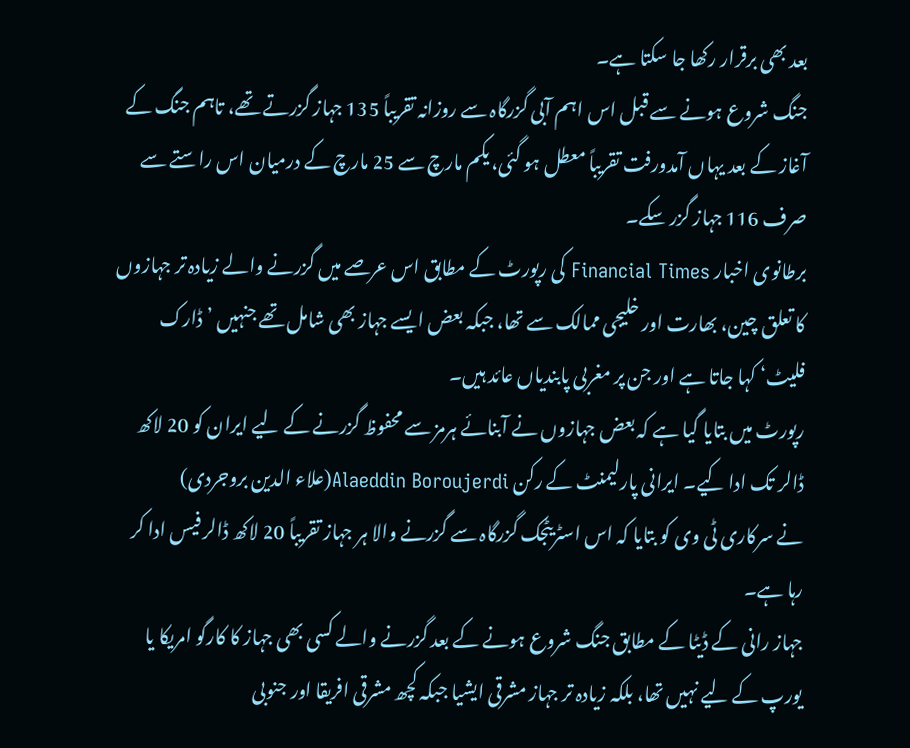بعد بھی برقرار رکھا جا سکتا ہے۔
جنگ شروع ہونے سے قبل اس اہم آبی گزرگاہ سے روزانہ تقریباً 135 جہاز گزرتے تھے، تاہم جنگ کے آغاز کے بعد یہاں آمدورفت تقریباً معطل ہو گئی، یکم مارچ سے 25 مارچ کے درمیان اس راستے سے صرف 116 جہاز گزر سکے۔
برطانوی اخبار Financial Times کی رپورٹ کے مطابق اس عرصے میں گزرنے والے زیادہ تر جہازوں کا تعلق چین، بھارت اور خلیجی ممالک سے تھا، جبکہ بعض ایسے جہاز بھی شامل تھے جنہیں ’ڈارک فلیٹ‘ کہا جاتا ہے اور جن پر مغربی پابندیاں عائد ہیں۔
رپورٹ میں بتایا گیا ہے کہ بعض جہازوں نے آبنائے ہرمز سے محفوظ گزرنے کے لیے ایران کو 20 لاکھ ڈالر تک ادا کیے۔ ایرانی پارلیمنٹ کے رکن Alaeddin Boroujerdi(علاء الدین بروجردی)
نے سرکاری ٹی وی کو بتایا کہ اس اسٹریٹجک گزرگاہ سے گزرنے والا ہر جہاز تقریباً 20 لاکھ ڈالر فیس ادا کر رہا ہے۔
جہاز رانی کے ڈیٹا کے مطابق جنگ شروع ہونے کے بعد گزرنے والے کسی بھی جہاز کا کارگو امریکا یا یورپ کے لیے نہیں تھا، بلکہ زیادہ تر جہاز مشرقی ایشیا جبکہ کچھ مشرقی افریقا اور جنوبی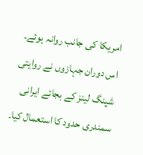امریکا کی جانب روانہ ہوئے۔ اس دوران جہازوں نے روایتی شپنگ لینز کے بجائے ایرانی سمندری حدود کا استعمال کیا۔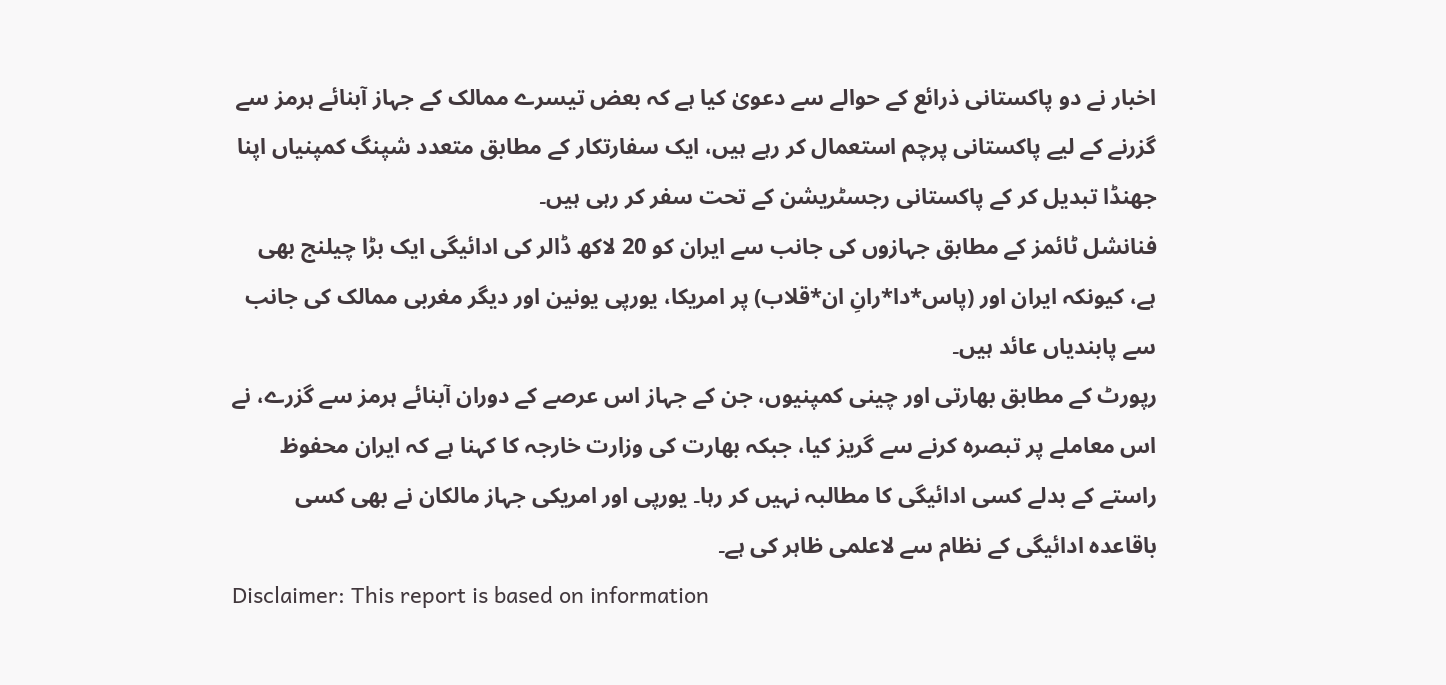اخبار نے دو پاکستانی ذرائع کے حوالے سے دعویٰ کیا ہے کہ بعض تیسرے ممالک کے جہاز آبنائے ہرمز سے گزرنے کے لیے پاکستانی پرچم استعمال کر رہے ہیں، ایک سفارتکار کے مطابق متعدد شپنگ کمپنیاں اپنا جھنڈا تبدیل کر کے پاکستانی رجسٹریشن کے تحت سفر کر رہی ہیں۔
فنانشل ٹائمز کے مطابق جہازوں کی جانب سے ایران کو 20 لاکھ ڈالر کی ادائیگی ایک بڑا چیلنج بھی ہے، کیونکہ ایران اور (پاس*دا*رانِ ان*قلاب) پر امریکا، یورپی یونین اور دیگر مغربی ممالک کی جانب سے پابندیاں عائد ہیں۔
رپورٹ کے مطابق بھارتی اور چینی کمپنیوں، جن کے جہاز اس عرصے کے دوران آبنائے ہرمز سے گزرے، نے اس معاملے پر تبصرہ کرنے سے گریز کیا، جبکہ بھارت کی وزارت خارجہ کا کہنا ہے کہ ایران محفوظ راستے کے بدلے کسی ادائیگی کا مطالبہ نہیں کر رہا۔ یورپی اور امریکی جہاز مالکان نے بھی کسی باقاعدہ ادائیگی کے نظام سے لاعلمی ظاہر کی ہے۔
Disclaimer: This report is based on information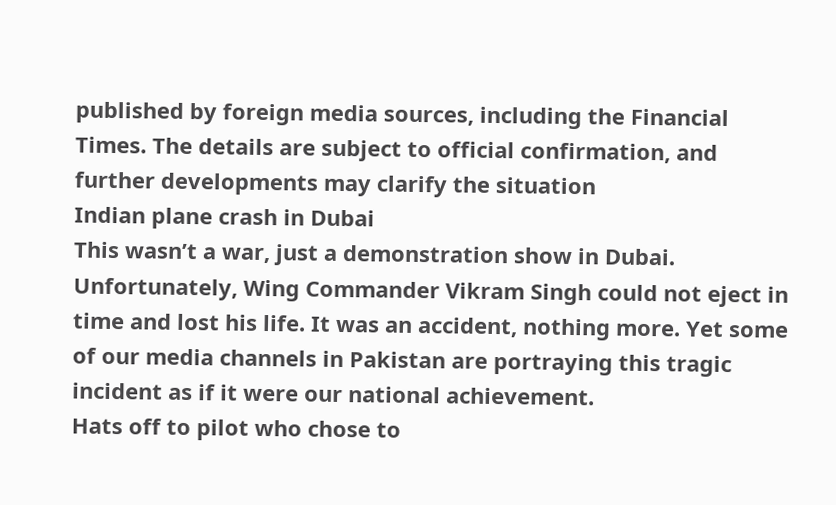published by foreign media sources, including the Financial Times. The details are subject to official confirmation, and further developments may clarify the situation
Indian plane crash in Dubai
This wasn’t a war, just a demonstration show in Dubai. Unfortunately, Wing Commander Vikram Singh could not eject in time and lost his life. It was an accident, nothing more. Yet some of our media channels in Pakistan are portraying this tragic incident as if it were our national achievement.
Hats off to pilot who chose to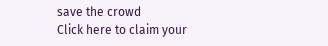save the crowd
Click here to claim your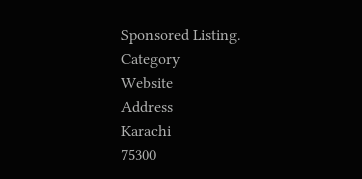Sponsored Listing.
Category
Website
Address
Karachi
75300